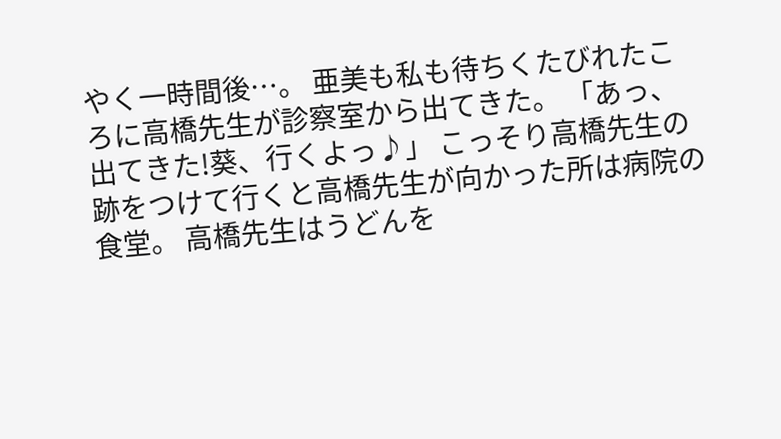やく一時間後…。 亜美も私も待ちくたびれたころに高橋先生が診察室から出てきた。 「あっ、出てきた!葵、行くよっ♪」 こっそり高橋先生の跡をつけて行くと高橋先生が向かった所は病院の食堂。 高橋先生はうどんを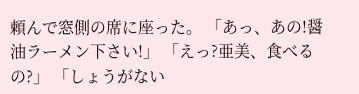頼んで窓側の席に座った。 「あっ、あの!醤油ラーメン下さい!」 「えっ?亜美、食べるの?」 「しょうがない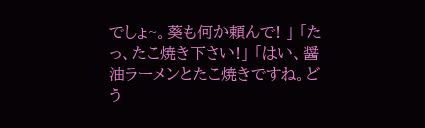でしょ~。葵も何か頼んで! 」 「たっ、たこ焼き下さい!」 「はい、醤油ラーメンとたこ焼きですね。どう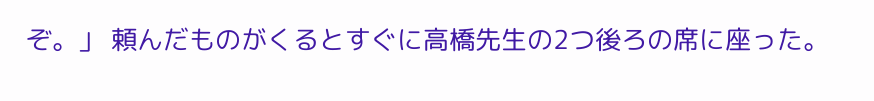ぞ。」 頼んだものがくるとすぐに高橋先生の2つ後ろの席に座った。